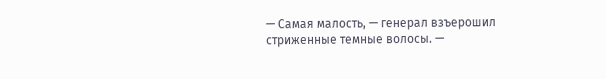— Самая малость, — генерал взъерошил стриженные темные волосы. —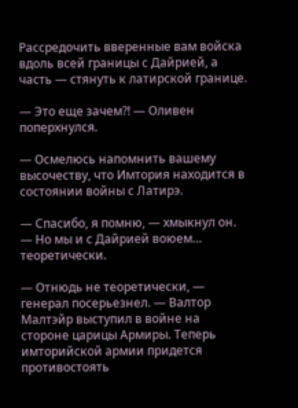Рассредочить вверенные вам войска вдоль всей границы с Дайрией, а часть — стянуть к латирской границе.

— Это еще зачем?! — Оливен поперхнулся.

— Осмелюсь напомнить вашему высочеству, что Имтория находится в состоянии войны с Латирэ.

— Спасибо, я помню, — хмыкнул он. — Но мы и с Дайрией воюем… теоретически.

— Отнюдь не теоретически, — генерал посерьезнел. — Валтор Малтэйр выступил в войне на стороне царицы Армиры. Теперь имторийской армии придется противостоять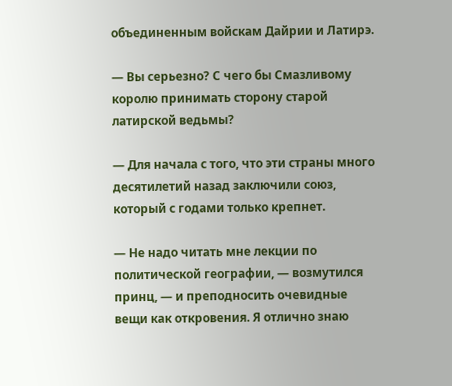объединенным войскам Дайрии и Латирэ.

— Вы серьезно? С чего бы Смазливому королю принимать сторону старой латирской ведьмы?

— Для начала с того, что эти страны много десятилетий назад заключили союз, который с годами только крепнет.

— Не надо читать мне лекции по политической географии, — возмутился принц, — и преподносить очевидные вещи как откровения. Я отлично знаю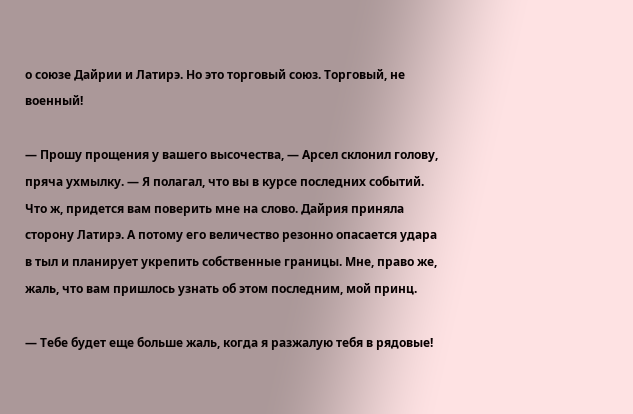о союзе Дайрии и Латирэ. Но это торговый союз. Торговый, не военный!

— Прошу прощения у вашего высочества, — Арсел склонил голову, пряча ухмылку. — Я полагал, что вы в курсе последних событий. Что ж, придется вам поверить мне на слово. Дайрия приняла сторону Латирэ. А потому его величество резонно опасается удара в тыл и планирует укрепить собственные границы. Мне, право же, жаль, что вам пришлось узнать об этом последним, мой принц.

— Тебе будет еще больше жаль, когда я разжалую тебя в рядовые!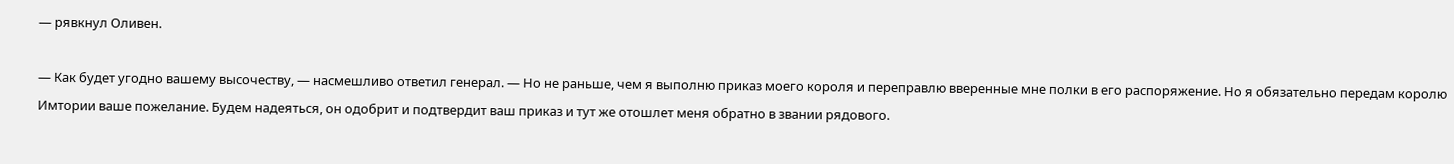— рявкнул Оливен.

— Как будет угодно вашему высочеству, — насмешливо ответил генерал. — Но не раньше, чем я выполню приказ моего короля и переправлю вверенные мне полки в его распоряжение. Но я обязательно передам королю Имтории ваше пожелание. Будем надеяться, он одобрит и подтвердит ваш приказ и тут же отошлет меня обратно в звании рядового.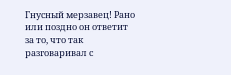Гнусный мерзавец! Рано или поздно он ответит за то, что так разговаривал с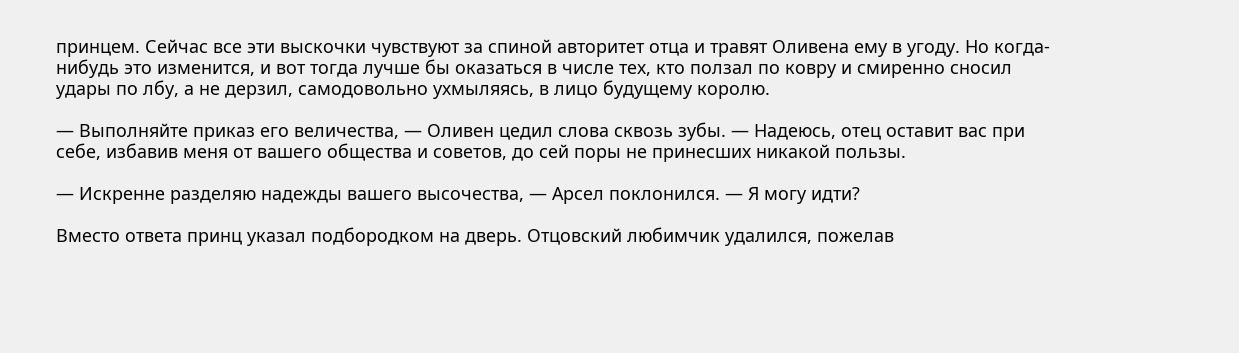принцем. Сейчас все эти выскочки чувствуют за спиной авторитет отца и травят Оливена ему в угоду. Но когда-нибудь это изменится, и вот тогда лучше бы оказаться в числе тех, кто ползал по ковру и смиренно сносил удары по лбу, а не дерзил, самодовольно ухмыляясь, в лицо будущему королю.

— Выполняйте приказ его величества, — Оливен цедил слова сквозь зубы. — Надеюсь, отец оставит вас при себе, избавив меня от вашего общества и советов, до сей поры не принесших никакой пользы.

— Искренне разделяю надежды вашего высочества, — Арсел поклонился. — Я могу идти?

Вместо ответа принц указал подбородком на дверь. Отцовский любимчик удалился, пожелав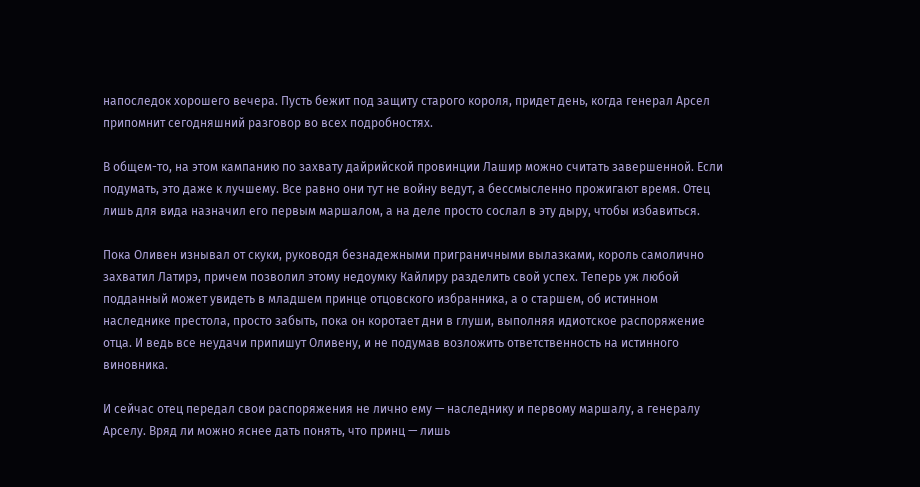напоследок хорошего вечера. Пусть бежит под защиту старого короля, придет день, когда генерал Арсел припомнит сегодняшний разговор во всех подробностях.

В общем-то, на этом кампанию по захвату дайрийской провинции Лашир можно считать завершенной. Если подумать, это даже к лучшему. Все равно они тут не войну ведут, а бессмысленно прожигают время. Отец лишь для вида назначил его первым маршалом, а на деле просто сослал в эту дыру, чтобы избавиться.

Пока Оливен изнывал от скуки, руководя безнадежными приграничными вылазками, король самолично захватил Латирэ, причем позволил этому недоумку Кайлиру разделить свой успех. Теперь уж любой подданный может увидеть в младшем принце отцовского избранника, а о старшем, об истинном наследнике престола, просто забыть, пока он коротает дни в глуши, выполняя идиотское распоряжение отца. И ведь все неудачи припишут Оливену, и не подумав возложить ответственность на истинного виновника.

И сейчас отец передал свои распоряжения не лично ему — наследнику и первому маршалу, а генералу Арселу. Вряд ли можно яснее дать понять, что принц — лишь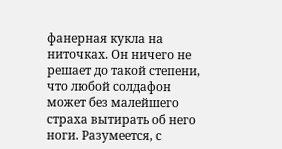фанерная кукла на ниточках. Он ничего не решает до такой степени, что любой солдафон может без малейшего страха вытирать об него ноги. Разумеется, с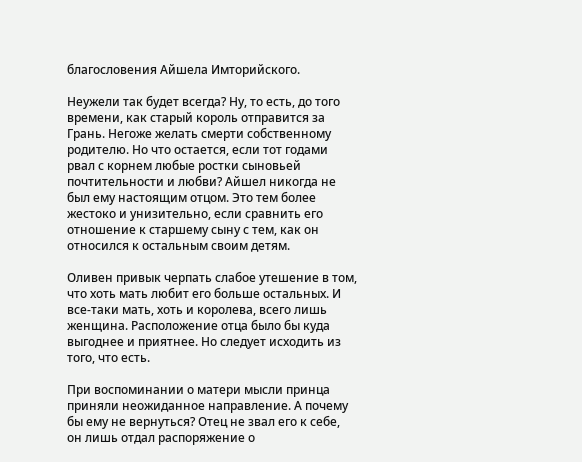благословения Айшела Имторийского.

Неужели так будет всегда? Ну, то есть, до того времени, как старый король отправится за Грань. Негоже желать смерти собственному родителю. Но что остается, если тот годами рвал с корнем любые ростки сыновьей почтительности и любви? Айшел никогда не был ему настоящим отцом. Это тем более жестоко и унизительно, если сравнить его отношение к старшему сыну с тем, как он относился к остальным своим детям.

Оливен привык черпать слабое утешение в том, что хоть мать любит его больше остальных. И все-таки мать, хоть и королева, всего лишь женщина. Расположение отца было бы куда выгоднее и приятнее. Но следует исходить из того, что есть.

При воспоминании о матери мысли принца приняли неожиданное направление. А почему бы ему не вернуться? Отец не звал его к себе, он лишь отдал распоряжение о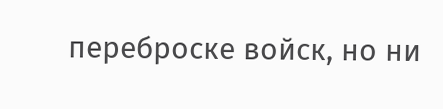переброске войск, но ни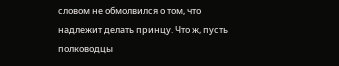словом не обмолвился о том, что надлежит делать принцу. Что ж, пусть полководцы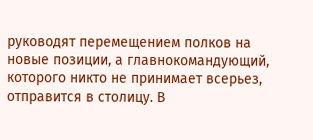руководят перемещением полков на новые позиции, а главнокомандующий, которого никто не принимает всерьез, отправится в столицу. В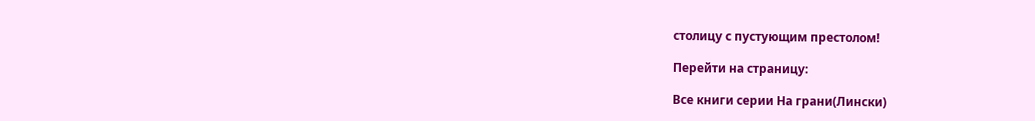столицу с пустующим престолом!

Перейти на страницу:

Все книги серии На грани(Лински)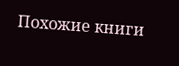Похожие книги